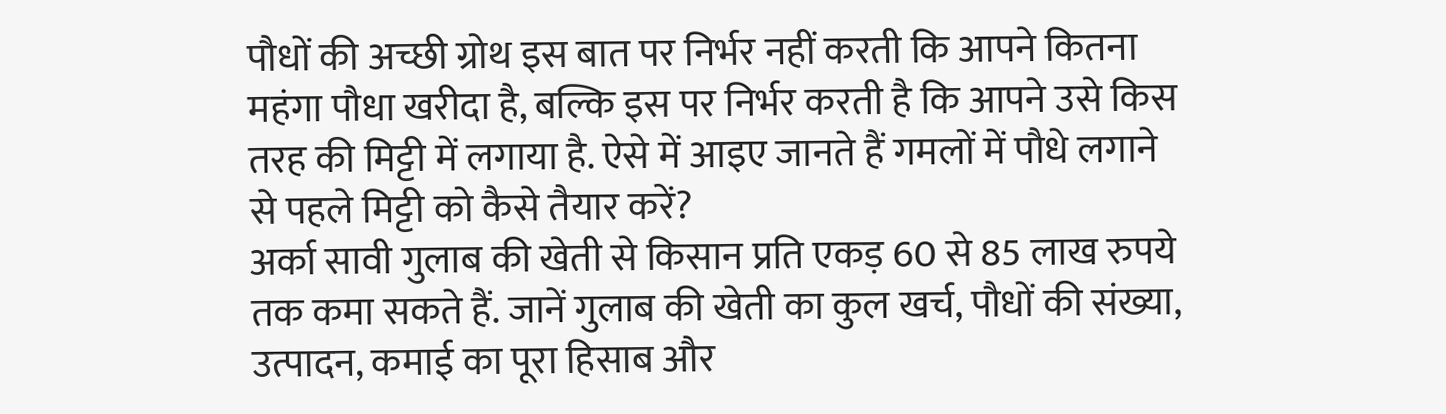पौधों की अच्छी ग्रोथ इस बात पर निर्भर नहीं करती कि आपने कितना महंगा पौधा खरीदा है, बल्कि इस पर निर्भर करती है कि आपने उसे किस तरह की मिट्टी में लगाया है. ऐसे में आइए जानते हैं गमलों में पौधे लगाने से पहले मिट्टी को कैसे तैयार करें?
अर्का सावी गुलाब की खेती से किसान प्रति एकड़ 60 से 85 लाख रुपये तक कमा सकते हैं. जानें गुलाब की खेती का कुल खर्च, पौधों की संख्या, उत्पादन, कमाई का पूरा हिसाब और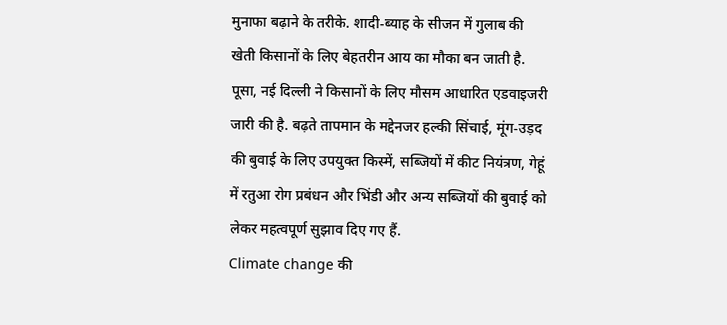मुनाफा बढ़ाने के तरीके. शादी‑ब्याह के सीजन में गुलाब की खेती किसानों के लिए बेहतरीन आय का मौका बन जाती है.
पूसा, नई दिल्ली ने किसानों के लिए मौसम आधारित एडवाइजरी जारी की है. बढ़ते तापमान के मद्देनजर हल्की सिंचाई, मूंग‑उड़द की बुवाई के लिए उपयुक्त किस्में, सब्जियों में कीट नियंत्रण, गेहूं में रतुआ रोग प्रबंधन और भिंडी और अन्य सब्जियों की बुवाई को लेकर महत्वपूर्ण सुझाव दिए गए हैं.
Climate change की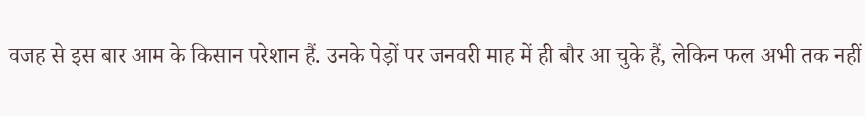वजह से इस बार आम के किसान परेशान हैं. उनके पेड़ों पर जनवरी माह में ही बौर आ चुके हैं, लेकिन फल अभी तक नहीं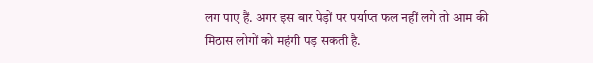लग पाए हैं. अगर इस बार पेड़ों पर पर्याप्त फल नहीं लगे तो आम की मिठास लोगों को महंगी पड़ सकती है.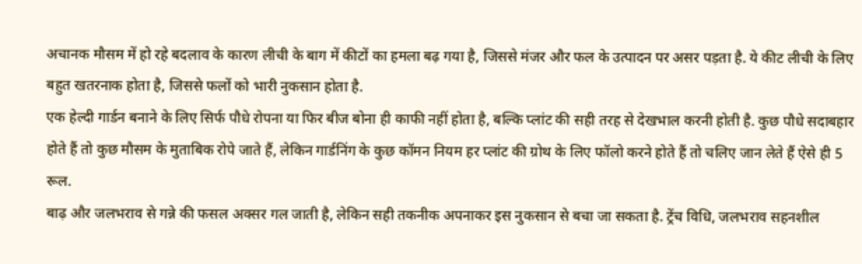अचानक मौसम में हो रहे बदलाव के कारण लीची के बाग में कीटों का हमला बढ़ गया है, जिससे मंजर और फल के उत्पादन पर असर पड़ता है. ये कीट लीची के लिए बहुत खतरनाक होता है, जिससे फलों को भारी नुकसान होता है.
एक हेल्दी गार्डन बनाने के लिए सिर्फ पौधे रोपना या फिर बीज बोना ही काफी नहीं होता है, बल्कि प्लांट की सही तरह से देखभाल करनी होती है. कुछ पौधे सदाबहार होते हैं तो कुछ मौसम के मुताबिक रोपे जाते हैं, लेकिन गार्डनिंग के कुछ कॉमन नियम हर प्लांट की ग्रोथ के लिए फॉलो करने होते हैं तो चलिए जान लेते हैं ऐसे ही 5 रूल.
बाढ़ और जलभराव से गन्ने की फसल अक्सर गल जाती है, लेकिन सही तकनीक अपनाकर इस नुकसान से बचा जा सकता है. ट्रेंच विधि, जलभराव सहनशील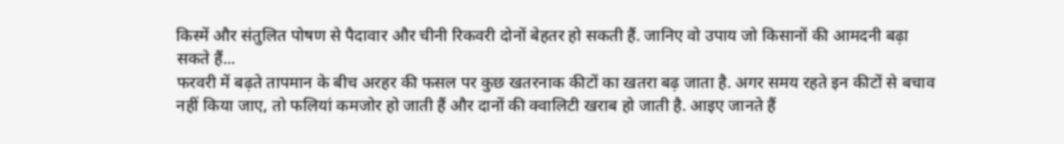किस्में और संतुलित पोषण से पैदावार और चीनी रिकवरी दोनों बेहतर हो सकती हैं. जानिए वो उपाय जो किसानों की आमदनी बढ़ा सकते हैं...
फरवरी में बढ़ते तापमान के बीच अरहर की फसल पर कुछ खतरनाक कीटों का खतरा बढ़ जाता है. अगर समय रहते इन कीटों से बचाव नहीं किया जाए, तो फलियां कमजोर हो जाती हैं और दानों की क्वालिटी खराब हो जाती है. आइए जानते हैं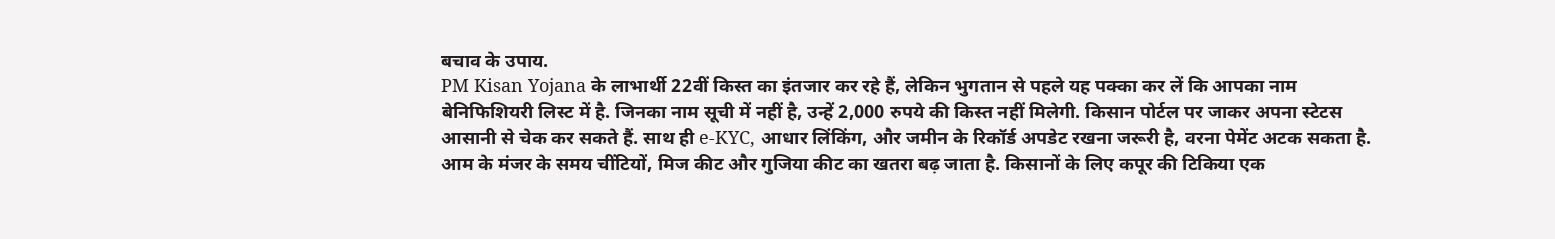बचाव के उपाय.
PM Kisan Yojana के लाभार्थी 22वीं किस्त का इंतजार कर रहे हैं, लेकिन भुगतान से पहले यह पक्का कर लें कि आपका नाम बेनिफिशियरी लिस्ट में है. जिनका नाम सूची में नहीं है, उन्हें 2,000 रुपये की किस्त नहीं मिलेगी. किसान पोर्टल पर जाकर अपना स्टेटस आसानी से चेक कर सकते हैं. साथ ही e-KYC, आधार लिंकिंग, और जमीन के रिकॉर्ड अपडेट रखना जरूरी है, वरना पेमेंट अटक सकता है.
आम के मंजर के समय चींटियों, मिज कीट और गुजिया कीट का खतरा बढ़ जाता है. किसानों के लिए कपूर की टिकिया एक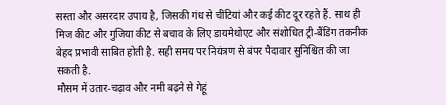सस्ता और असरदार उपाय है, जिसकी गंध से चींटियां और कई कीट दूर रहते हैं. साथ ही मिज कीट और गुजिया कीट से बचाव के लिए डायमेथोएट और संशोधित ट्री-बैंडिंग तकनीक बेहद प्रभावी साबित होती है. सही समय पर नियंत्रण से बंपर पैदावार सुनिश्चित की जा सकती है.
मौसम में उतार-चढ़ाव और नमी बढ़ने से गेहूं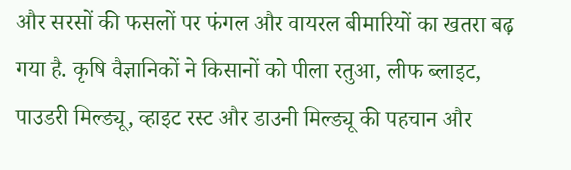और सरसों की फसलों पर फंगल और वायरल बीमारियों का खतरा बढ़ गया है. कृषि वैज्ञानिकों ने किसानों को पीला रतुआ, लीफ ब्लाइट, पाउडरी मिल्ड्यू, व्हाइट रस्ट और डाउनी मिल्ड्यू की पहचान और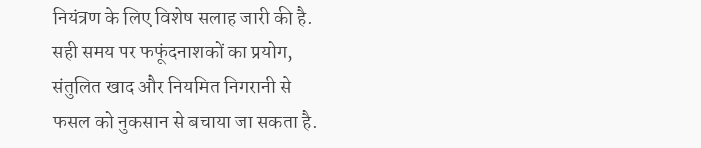नियंत्रण के लिए विशेष सलाह जारी की है. सही समय पर फफूंदनाशकों का प्रयोग, संतुलित खाद और नियमित निगरानी से फसल को नुकसान से बचाया जा सकता है.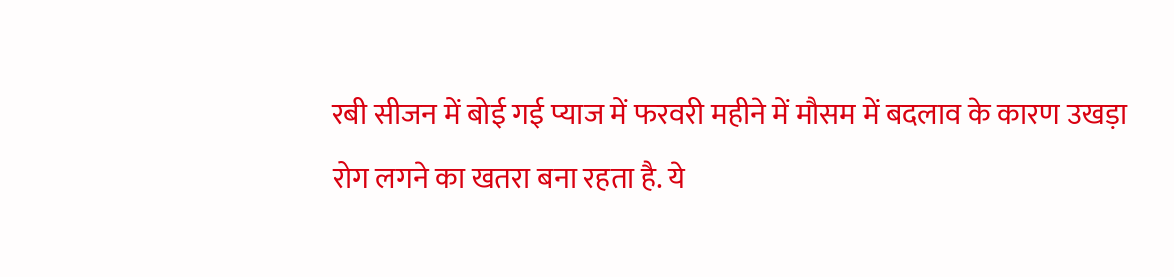रबी सीजन में बोई गई प्याज में फरवरी महीने में मौसम में बदलाव के कारण उखड़ा रोग लगने का खतरा बना रहता है. ये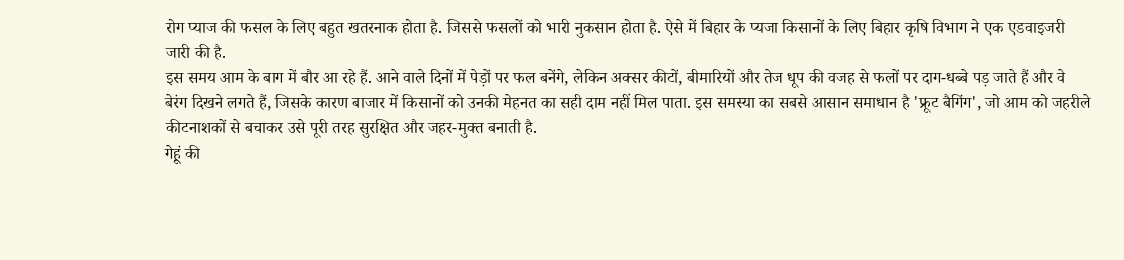रोग प्याज की फसल के लिए बहुत खतरनाक होता है. जिससे फसलों को भारी नुकसान होता है. ऐसे में बिहार के प्यजा किसानों के लिए बिहार कृषि विभाग ने एक एडवाइजरी जारी की है.
इस समय आम के बाग में बौर आ रहे हैं. आने वाले दिनों में पेड़ों पर फल बनेंगे, लेकिन अक्सर कीटों, बीमारियों और तेज धूप की वजह से फलों पर दाग-धब्बे पड़ जाते हैं और वे बेरंग दिखने लगते हैं, जिसके कारण बाजार में किसानों को उनकी मेहनत का सही दाम नहीं मिल पाता. इस समस्या का सबसे आसान समाधान है 'फ्रूट बैगिंग', जो आम को जहरीले कीटनाशकों से बचाकर उसे पूरी तरह सुरक्षित और जहर-मुक्त बनाती है.
गेहूं की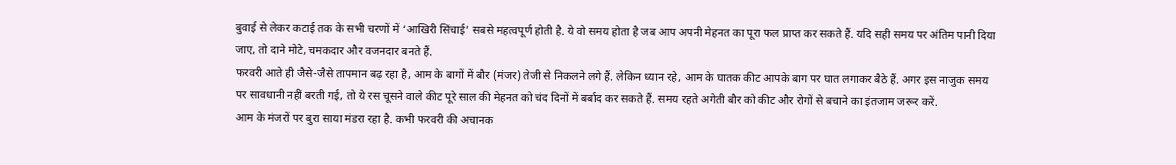बुवाई से लेकर कटाई तक के सभी चरणों में ‘आखिरी सिंचाई’ सबसे महत्वपूर्ण होती है. ये वो समय होता है जब आप अपनी मेहनत का पूरा फल प्राप्त कर सकते हैं. यदि सही समय पर अंतिम पानी दिया जाए, तो दाने मोटे, चमकदार और वजनदार बनते हैं.
फरवरी आते ही जैसे-जैसे तापमान बढ़ रहा है, आम के बागों में बौर (मंजर) तेजी से निकलने लगे हैं. लेकिन ध्यान रहे, आम के घातक कीट आपके बाग पर घात लगाकर बैठे हैं. अगर इस नाजुक समय पर सावधानी नहीं बरती गई, तो ये रस चूसने वाले कीट पूरे साल की मेहनत को चंद दिनों में बर्बाद कर सकते हैं. समय रहते अगेती बौर को कीट और रोगों से बचाने का इंतजाम जरूर करें.
आम के मंजरों पर बुरा साया मंडरा रहा है. कभी फरवरी की अचानक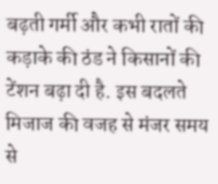बढ़ती गर्मी और कभी रातों की कड़ाके की ठंड ने किसानों की टेंशन बढ़ा दी है. इस बदलते मिजाज की वजह से मंजर समय से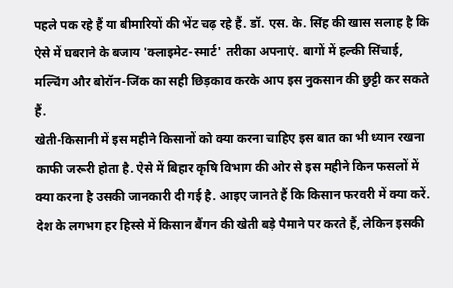पहले पक रहे हैं या बीमारियों की भेंट चढ़ रहे हैं. डॉ. एस. के. सिंह की खास सलाह है कि ऐसे में घबराने के बजाय 'क्लाइमेट-स्मार्ट' तरीका अपनाएं. बागों में हल्की सिंचाई, मल्चिंग और बोरॉन-जिंक का सही छिड़काव करके आप इस नुकसान की छुट्टी कर सकते हैं.
खेती-किसानी में इस महीने किसानों को क्या करना चाहिए इस बात का भी ध्यान रखना काफी जरूरी होता है. ऐसे में बिहार कृषि विभाग की ओर से इस महीने किन फसलों में क्या करना है उसकी जानकारी दी गई है. आइए जानते हैं कि किसान फरवरी में क्या करें.
देश के लगभग हर हिस्से में किसान बैंगन की खेती बड़े पैमाने पर करते हैं, लेकिन इसकी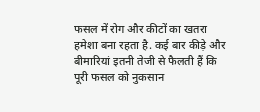फसल में रोग और कीटों का खतरा हमेशा बना रहता है. कई बार कीड़े और बीमारियां इतनी तेजी से फैलती हैं कि पूरी फसल को नुकसान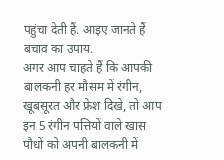पहुंचा देती हैं. आइए जानते हैं बचाव का उपाय.
अगर आप चाहते हैं कि आपकी बालकनी हर मौसम में रंगीन, खूबसूरत और फ्रेश दिखे, तो आप इन 5 रंगीन पत्तियों वाले खास पौधों को अपनी बालकनी में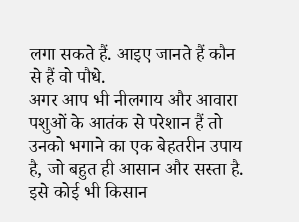लगा सकते हैं. आइए जानते हैं कौन से हैं वो पौधे.
अगर आप भी नीलगाय और आवारा पशुओं के आतंक से परेशान हैं तो उनको भगाने का एक बेहतरीन उपाय है, जो बहुत ही आसान और सस्ता है. इसे कोई भी किसान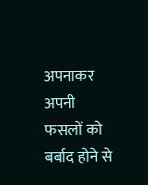अपनाकर अपनी फसलों को बर्बाद होने से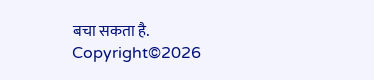बचा सकता है.
Copyright©2026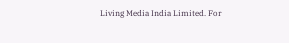Living Media India Limited. For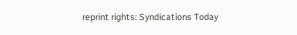reprint rights: Syndications Today